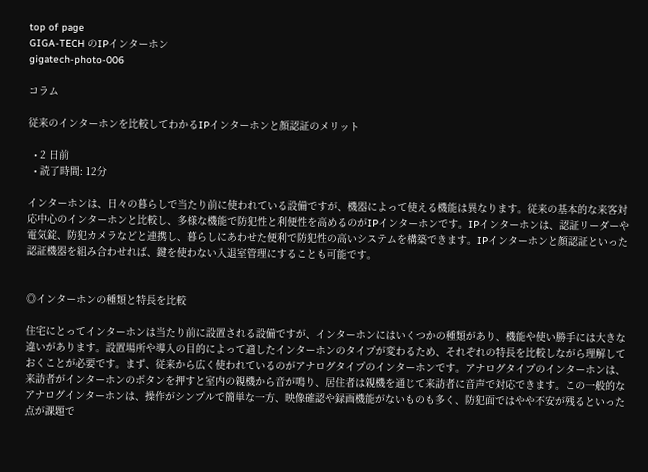top of page
GIGA-TECH のIPインターホン
gigatech-photo-006

コラム

従来のインターホンを比較してわかるIPインターホンと顔認証のメリット

  • 2 日前
  • 読了時間: 12分

インターホンは、日々の暮らしで当たり前に使われている設備ですが、機器によって使える機能は異なります。従来の基本的な来客対応中心のインターホンと比較し、多様な機能で防犯性と利便性を高めるのがIPインターホンです。IPインターホンは、認証リーダーや電気錠、防犯カメラなどと連携し、暮らしにあわせた便利で防犯性の高いシステムを構築できます。IPインターホンと顔認証といった認証機器を組み合わせれば、鍵を使わない入退室管理にすることも可能です。


◎インターホンの種類と特長を比較

住宅にとってインターホンは当たり前に設置される設備ですが、インターホンにはいくつかの種類があり、機能や使い勝手には大きな違いがあります。設置場所や導入の目的によって適したインターホンのタイプが変わるため、それぞれの特長を比較しながら理解しておくことが必要です。まず、従来から広く使われているのがアナログタイプのインターホンです。アナログタイプのインターホンは、来訪者がインターホンのボタンを押すと室内の親機から音が鳴り、居住者は親機を通じて来訪者に音声で対応できます。この一般的なアナログインターホンは、操作がシンプルで簡単な一方、映像確認や録画機能がないものも多く、防犯面ではやや不安が残るといった点が課題で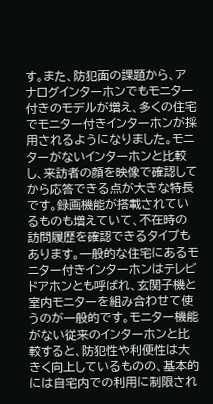す。また、防犯面の課題から、アナログインターホンでもモニター付きのモデルが増え、多くの住宅でモニター付きインターホンが採用されるようになりました。モニターがないインターホンと比較し、来訪者の顔を映像で確認してから応答できる点が大きな特長です。録画機能が搭載されているものも増えていて、不在時の訪問履歴を確認できるタイプもあります。一般的な住宅にあるモニター付きインターホンはテレビドアホンとも呼ばれ、玄関子機と室内モニターを組み合わせて使うのが一般的です。モニター機能がない従来のインターホンと比較すると、防犯性や利便性は大きく向上しているものの、基本的には自宅内での利用に制限され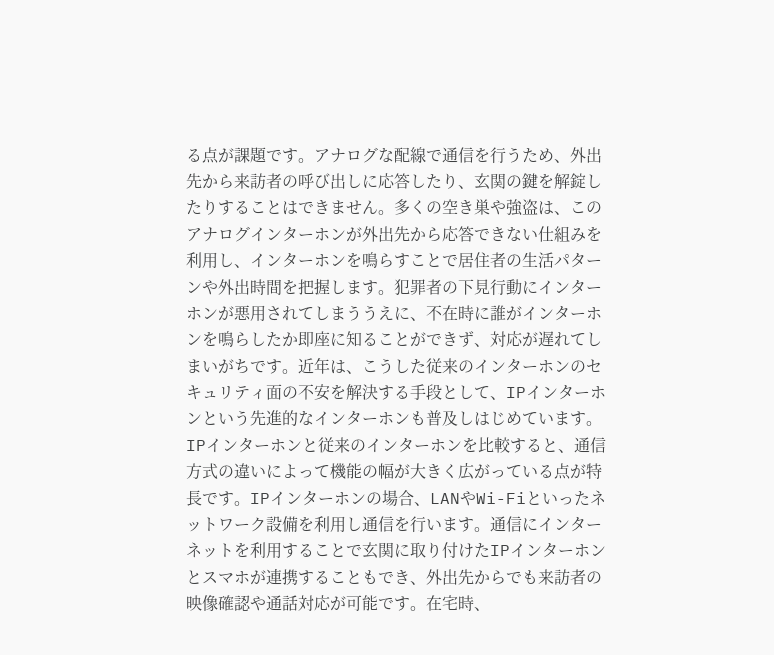る点が課題です。アナログな配線で通信を行うため、外出先から来訪者の呼び出しに応答したり、玄関の鍵を解錠したりすることはできません。多くの空き巣や強盗は、このアナログインターホンが外出先から応答できない仕組みを利用し、インターホンを鳴らすことで居住者の生活パターンや外出時間を把握します。犯罪者の下見行動にインターホンが悪用されてしまううえに、不在時に誰がインターホンを鳴らしたか即座に知ることができず、対応が遅れてしまいがちです。近年は、こうした従来のインターホンのセキュリティ面の不安を解決する手段として、IPインターホンという先進的なインターホンも普及しはじめています。IPインターホンと従来のインターホンを比較すると、通信方式の違いによって機能の幅が大きく広がっている点が特長です。IPインターホンの場合、LANやWi-Fiといったネットワーク設備を利用し通信を行います。通信にインターネットを利用することで玄関に取り付けたIPインターホンとスマホが連携することもでき、外出先からでも来訪者の映像確認や通話対応が可能です。在宅時、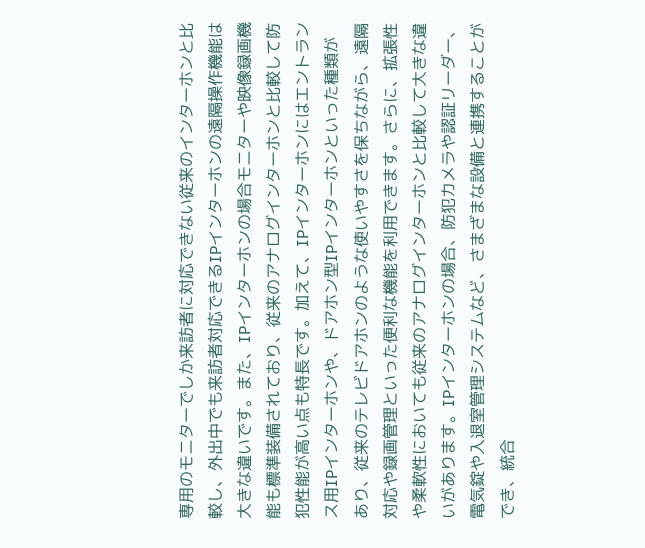専用のモニターでしか来訪者に対応できない従来のインターホンと比較し、外出中でも来訪者対応できるIPインターホンの遠隔操作機能は大きな違いです。また、IPインターホンの場合モニターや映像録画機能も標準装備されており、従来のアナログインターホンと比較して防犯性能が高い点も特長です。加えて、IPインターホンにはエントランス用IPインターホンや、ドアホン型IPインターホンといった種類があり、従来のテレビドアホンのような使いやすさを保ちながら、遠隔対応や録画管理といった便利な機能を利用できます。さらに、拡張性や柔軟性においても従来のアナログインターホンと比較して大きな違いがあります。IPインターホンの場合、防犯カメラや認証リーダー、電気錠や入退室管理システムなど、さまざまな設備と連携することができ、統合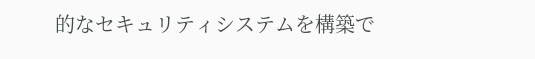的なセキュリティシステムを構築で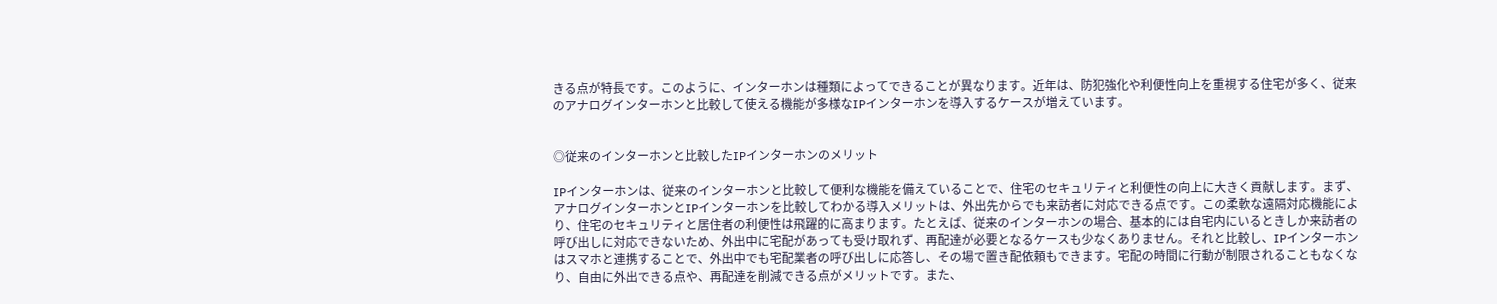きる点が特長です。このように、インターホンは種類によってできることが異なります。近年は、防犯強化や利便性向上を重視する住宅が多く、従来のアナログインターホンと比較して使える機能が多様なIPインターホンを導入するケースが増えています。


◎従来のインターホンと比較したIPインターホンのメリット

IPインターホンは、従来のインターホンと比較して便利な機能を備えていることで、住宅のセキュリティと利便性の向上に大きく貢献します。まず、アナログインターホンとIPインターホンを比較してわかる導入メリットは、外出先からでも来訪者に対応できる点です。この柔軟な遠隔対応機能により、住宅のセキュリティと居住者の利便性は飛躍的に高まります。たとえば、従来のインターホンの場合、基本的には自宅内にいるときしか来訪者の呼び出しに対応できないため、外出中に宅配があっても受け取れず、再配達が必要となるケースも少なくありません。それと比較し、IPインターホンはスマホと連携することで、外出中でも宅配業者の呼び出しに応答し、その場で置き配依頼もできます。宅配の時間に行動が制限されることもなくなり、自由に外出できる点や、再配達を削減できる点がメリットです。また、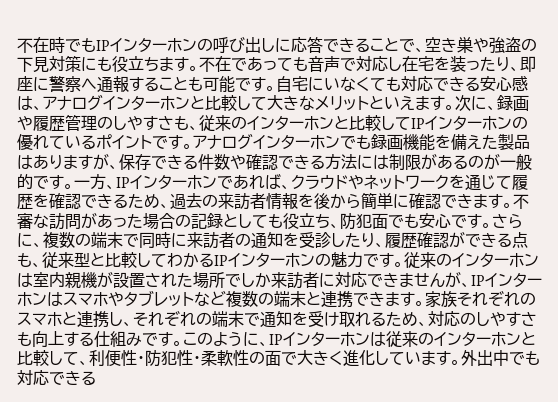不在時でもIPインターホンの呼び出しに応答できることで、空き巣や強盗の下見対策にも役立ちます。不在であっても音声で対応し在宅を装ったり、即座に警察へ通報することも可能です。自宅にいなくても対応できる安心感は、アナログインターホンと比較して大きなメリットといえます。次に、録画や履歴管理のしやすさも、従来のインターホンと比較してIPインターホンの優れているポイントです。アナログインターホンでも録画機能を備えた製品はありますが、保存できる件数や確認できる方法には制限があるのが一般的です。一方、IPインターホンであれば、クラウドやネットワークを通じて履歴を確認できるため、過去の来訪者情報を後から簡単に確認できます。不審な訪問があった場合の記録としても役立ち、防犯面でも安心です。さらに、複数の端末で同時に来訪者の通知を受診したり、履歴確認ができる点も、従来型と比較してわかるIPインターホンの魅力です。従来のインターホンは室内親機が設置された場所でしか来訪者に対応できませんが、IPインターホンはスマホやタブレットなど複数の端末と連携できます。家族それぞれのスマホと連携し、それぞれの端末で通知を受け取れるため、対応のしやすさも向上する仕組みです。このように、IPインターホンは従来のインターホンと比較して、利便性・防犯性・柔軟性の面で大きく進化しています。外出中でも対応できる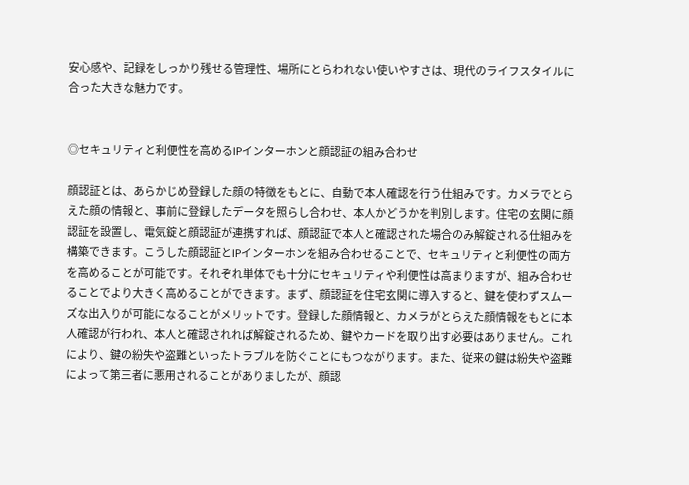安心感や、記録をしっかり残せる管理性、場所にとらわれない使いやすさは、現代のライフスタイルに合った大きな魅力です。


◎セキュリティと利便性を高めるIPインターホンと顔認証の組み合わせ

顔認証とは、あらかじめ登録した顔の特徴をもとに、自動で本人確認を行う仕組みです。カメラでとらえた顔の情報と、事前に登録したデータを照らし合わせ、本人かどうかを判別します。住宅の玄関に顔認証を設置し、電気錠と顔認証が連携すれば、顔認証で本人と確認された場合のみ解錠される仕組みを構築できます。こうした顔認証とIPインターホンを組み合わせることで、セキュリティと利便性の両方を高めることが可能です。それぞれ単体でも十分にセキュリティや利便性は高まりますが、組み合わせることでより大きく高めることができます。まず、顔認証を住宅玄関に導入すると、鍵を使わずスムーズな出入りが可能になることがメリットです。登録した顔情報と、カメラがとらえた顔情報をもとに本人確認が行われ、本人と確認されれば解錠されるため、鍵やカードを取り出す必要はありません。これにより、鍵の紛失や盗難といったトラブルを防ぐことにもつながります。また、従来の鍵は紛失や盗難によって第三者に悪用されることがありましたが、顔認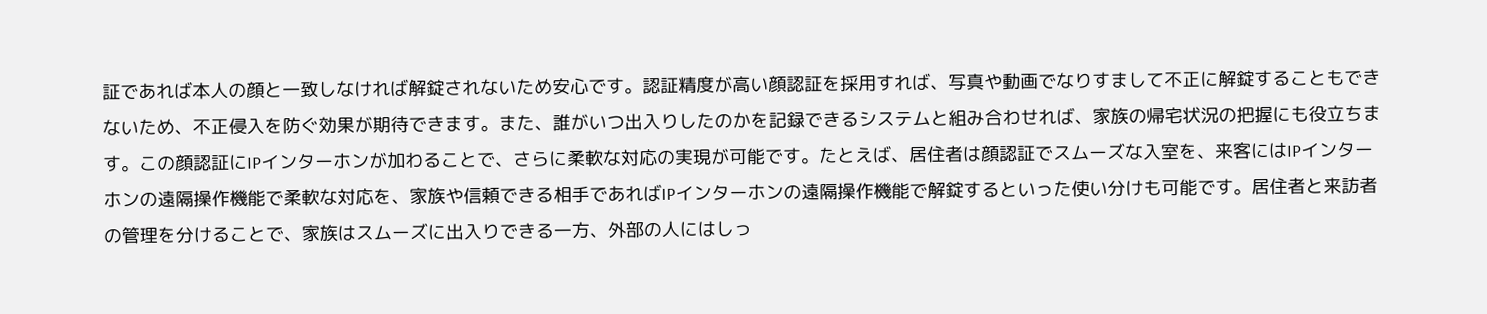証であれば本人の顔と一致しなければ解錠されないため安心です。認証精度が高い顔認証を採用すれば、写真や動画でなりすまして不正に解錠することもできないため、不正侵入を防ぐ効果が期待できます。また、誰がいつ出入りしたのかを記録できるシステムと組み合わせれば、家族の帰宅状況の把握にも役立ちます。この顔認証にIPインターホンが加わることで、さらに柔軟な対応の実現が可能です。たとえば、居住者は顔認証でスムーズな入室を、来客にはIPインターホンの遠隔操作機能で柔軟な対応を、家族や信頼できる相手であればIPインターホンの遠隔操作機能で解錠するといった使い分けも可能です。居住者と来訪者の管理を分けることで、家族はスムーズに出入りできる一方、外部の人にはしっ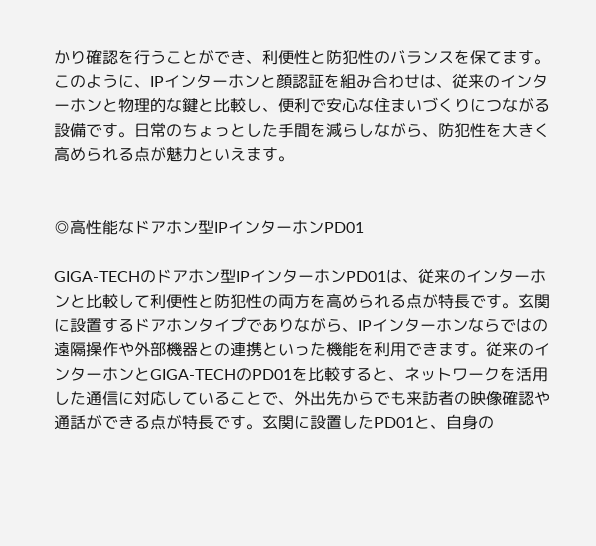かり確認を行うことができ、利便性と防犯性のバランスを保てます。このように、IPインターホンと顔認証を組み合わせは、従来のインターホンと物理的な鍵と比較し、便利で安心な住まいづくりにつながる設備です。日常のちょっとした手間を減らしながら、防犯性を大きく高められる点が魅力といえます。


◎高性能なドアホン型IPインターホンPD01

GIGA-TECHのドアホン型IPインターホンPD01は、従来のインターホンと比較して利便性と防犯性の両方を高められる点が特長です。玄関に設置するドアホンタイプでありながら、IPインターホンならではの遠隔操作や外部機器との連携といった機能を利用できます。従来のインターホンとGIGA-TECHのPD01を比較すると、ネットワークを活用した通信に対応していることで、外出先からでも来訪者の映像確認や通話ができる点が特長です。玄関に設置したPD01と、自身の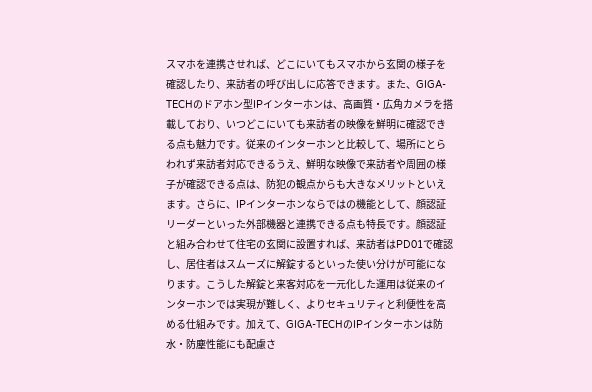スマホを連携させれば、どこにいてもスマホから玄関の様子を確認したり、来訪者の呼び出しに応答できます。また、GIGA-TECHのドアホン型IPインターホンは、高画質・広角カメラを搭載しており、いつどこにいても来訪者の映像を鮮明に確認できる点も魅力です。従来のインターホンと比較して、場所にとらわれず来訪者対応できるうえ、鮮明な映像で来訪者や周囲の様子が確認できる点は、防犯の観点からも大きなメリットといえます。さらに、IPインターホンならではの機能として、顔認証リーダーといった外部機器と連携できる点も特長です。顔認証と組み合わせて住宅の玄関に設置すれば、来訪者はPD01で確認し、居住者はスムーズに解錠するといった使い分けが可能になります。こうした解錠と来客対応を一元化した運用は従来のインターホンでは実現が難しく、よりセキュリティと利便性を高める仕組みです。加えて、GIGA-TECHのIPインターホンは防水・防塵性能にも配慮さ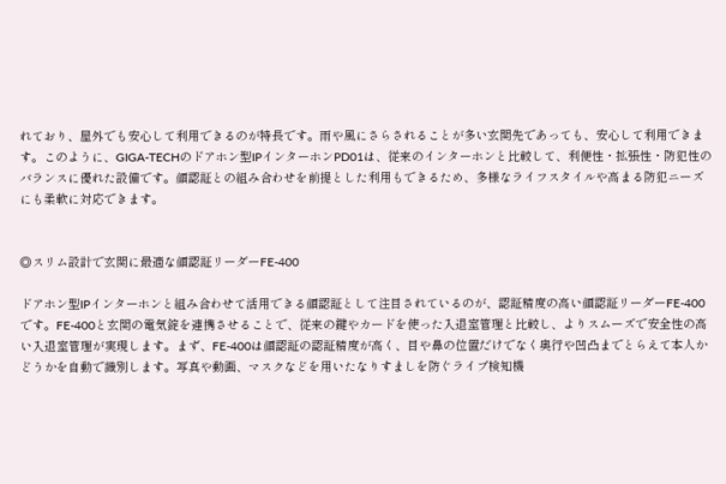れており、屋外でも安心して利用できるのが特長です。雨や風にさらされることが多い玄関先であっても、安心して利用できます。このように、GIGA-TECHのドアホン型IPインターホンPD01は、従来のインターホンと比較して、利便性・拡張性・防犯性のバランスに優れた設備です。顔認証との組み合わせを前提とした利用もできるため、多様なライフスタイルや高まる防犯ニーズにも柔軟に対応できます。


◎スリム設計で玄関に最適な顔認証リーダーFE-400

ドアホン型IPインターホンと組み合わせて活用できる顔認証として注目されているのが、認証精度の高い顔認証リーダーFE-400です。FE-400と玄関の電気錠を連携させることで、従来の鍵やカードを使った入退室管理と比較し、よりスムーズで安全性の高い入退室管理が実現します。まず、FE-400は顔認証の認証精度が高く、目や鼻の位置だけでなく奥行や凹凸までとらえて本人かどうかを自動で識別します。写真や動画、マスクなどを用いたなりすましを防ぐライブ検知機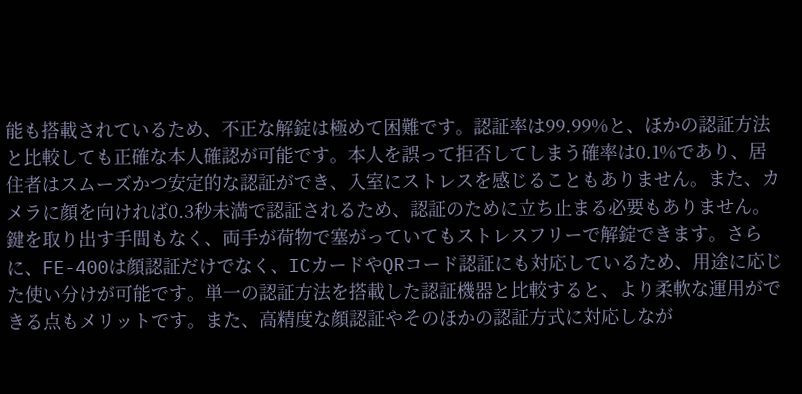能も搭載されているため、不正な解錠は極めて困難です。認証率は99.99%と、ほかの認証方法と比較しても正確な本人確認が可能です。本人を誤って拒否してしまう確率は0.1%であり、居住者はスムーズかつ安定的な認証ができ、入室にストレスを感じることもありません。また、カメラに顔を向ければ0.3秒未満で認証されるため、認証のために立ち止まる必要もありません。鍵を取り出す手間もなく、両手が荷物で塞がっていてもストレスフリーで解錠できます。さらに、FE-400は顔認証だけでなく、ICカードやQRコード認証にも対応しているため、用途に応じた使い分けが可能です。単一の認証方法を搭載した認証機器と比較すると、より柔軟な運用ができる点もメリットです。また、高精度な顔認証やそのほかの認証方式に対応しなが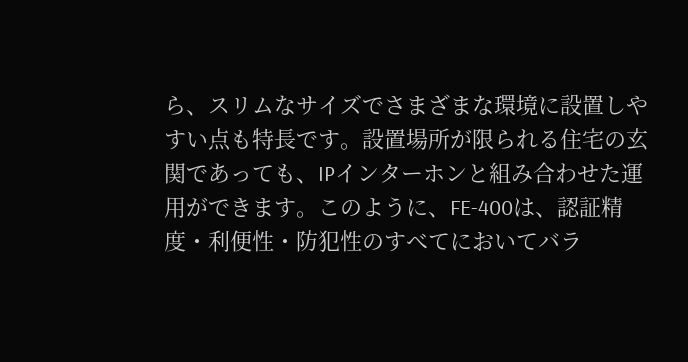ら、スリムなサイズでさまざまな環境に設置しやすい点も特長です。設置場所が限られる住宅の玄関であっても、IPインターホンと組み合わせた運用ができます。このように、FE-400は、認証精度・利便性・防犯性のすべてにおいてバラ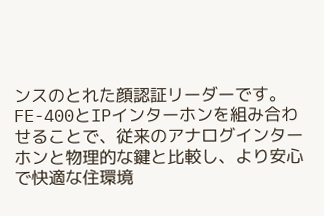ンスのとれた顔認証リーダーです。FE-400とIPインターホンを組み合わせることで、従来のアナログインターホンと物理的な鍵と比較し、より安心で快適な住環境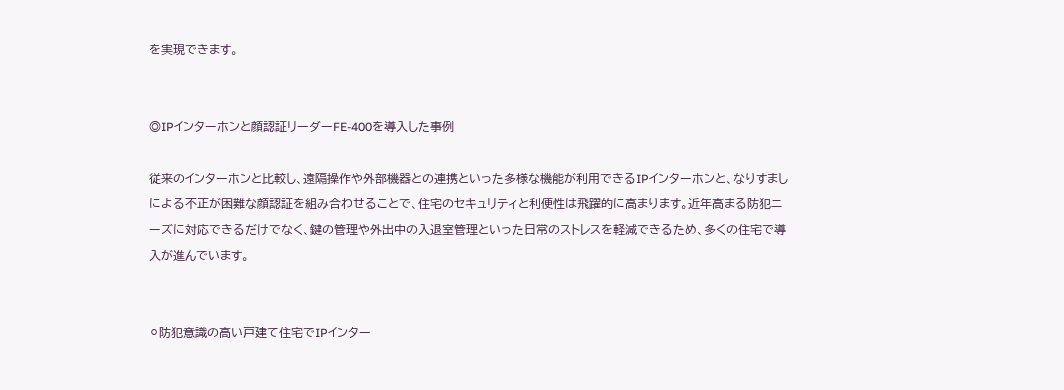を実現できます。


◎IPインターホンと顔認証リーダーFE-400を導入した事例

従来のインターホンと比較し、遠隔操作や外部機器との連携といった多様な機能が利用できるIPインターホンと、なりすましによる不正が困難な顔認証を組み合わせることで、住宅のセキュリティと利便性は飛躍的に高まります。近年高まる防犯ニーズに対応できるだけでなく、鍵の管理や外出中の入退室管理といった日常のストレスを軽減できるため、多くの住宅で導入が進んでいます。


⚪防犯意識の高い戸建て住宅でIPインター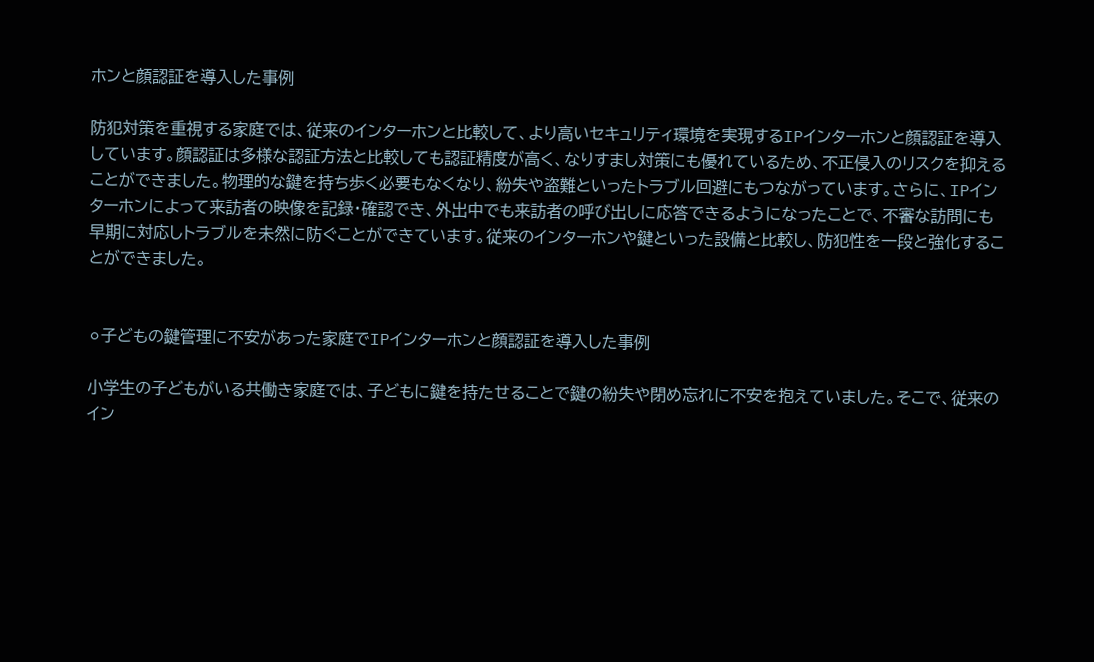ホンと顔認証を導入した事例

防犯対策を重視する家庭では、従来のインターホンと比較して、より高いセキュリティ環境を実現するIPインターホンと顔認証を導入しています。顔認証は多様な認証方法と比較しても認証精度が高く、なりすまし対策にも優れているため、不正侵入のリスクを抑えることができました。物理的な鍵を持ち歩く必要もなくなり、紛失や盗難といったトラブル回避にもつながっています。さらに、IPインターホンによって来訪者の映像を記録・確認でき、外出中でも来訪者の呼び出しに応答できるようになったことで、不審な訪問にも早期に対応しトラブルを未然に防ぐことができています。従来のインターホンや鍵といった設備と比較し、防犯性を一段と強化することができました。


⚪子どもの鍵管理に不安があった家庭でIPインターホンと顔認証を導入した事例

小学生の子どもがいる共働き家庭では、子どもに鍵を持たせることで鍵の紛失や閉め忘れに不安を抱えていました。そこで、従来のイン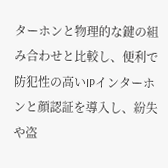ターホンと物理的な鍵の組み合わせと比較し、便利で防犯性の高いIPインターホンと顔認証を導入し、紛失や盗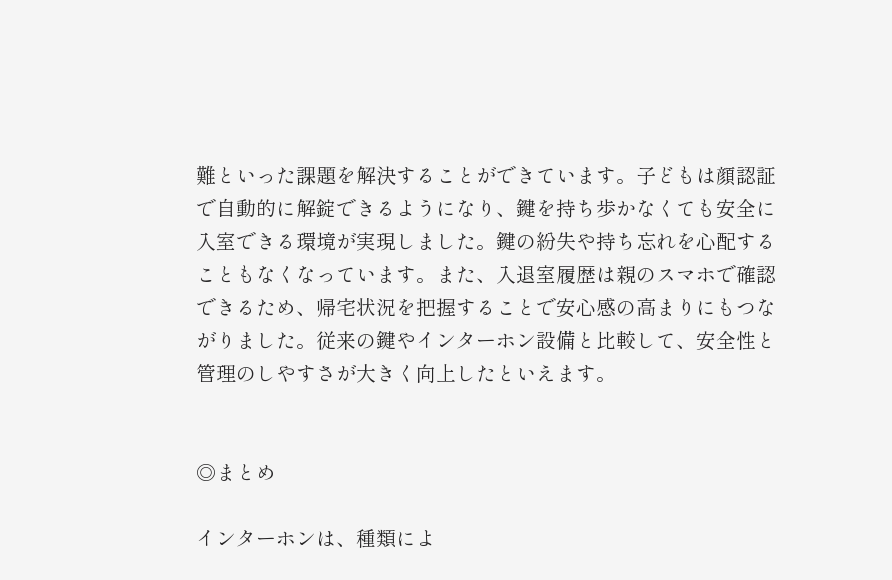難といった課題を解決することができています。子どもは顔認証で自動的に解錠できるようになり、鍵を持ち歩かなくても安全に入室できる環境が実現しました。鍵の紛失や持ち忘れを心配することもなくなっています。また、入退室履歴は親のスマホで確認できるため、帰宅状況を把握することで安心感の高まりにもつながりました。従来の鍵やインターホン設備と比較して、安全性と管理のしやすさが大きく向上したといえます。


◎まとめ

インターホンは、種類によ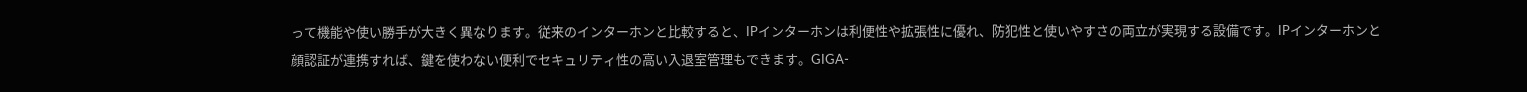って機能や使い勝手が大きく異なります。従来のインターホンと比較すると、IPインターホンは利便性や拡張性に優れ、防犯性と使いやすさの両立が実現する設備です。IPインターホンと顔認証が連携すれば、鍵を使わない便利でセキュリティ性の高い入退室管理もできます。GIGA-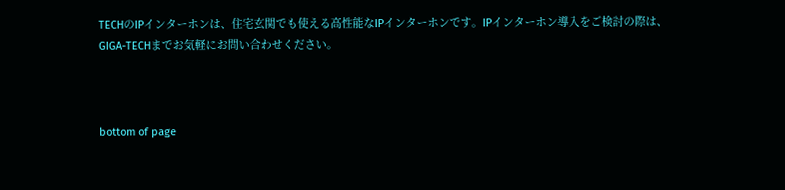TECHのIPインターホンは、住宅玄関でも使える高性能なIPインターホンです。IPインターホン導入をご検討の際は、GIGA-TECHまでお気軽にお問い合わせください。



bottom of page